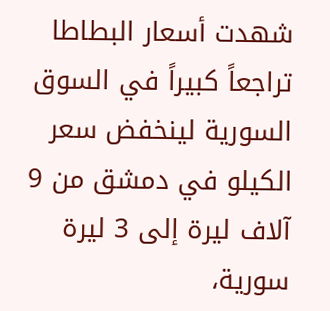شهدت أسعار البطاطا تراجعاً كبيراً في السوق السورية لينخفض سعر الكيلو في دمشق من 9 آلاف ليرة إلى 3 ليرة سورية،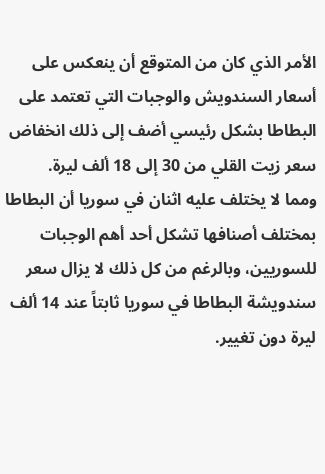الأمر الذي كان من المتوقع أن ينعكس على أسعار السندويش والوجبات التي تعتمد على البطاطا بشكل رئيسي أضف إلى ذلك انخفاض سعر زيت القلي من 30 إلى 18 ألف ليرة.
ومما لا يختلف عليه اثنان في سوريا أن البطاطا بمختلف أصنافها تشكل أحد أهم الوجبات للسوريين، وبالرغم من كل ذلك لا يزال سعر سندويشة البطاطا في سوريا ثابتاً عند 14 ألف ليرة دون تغيير.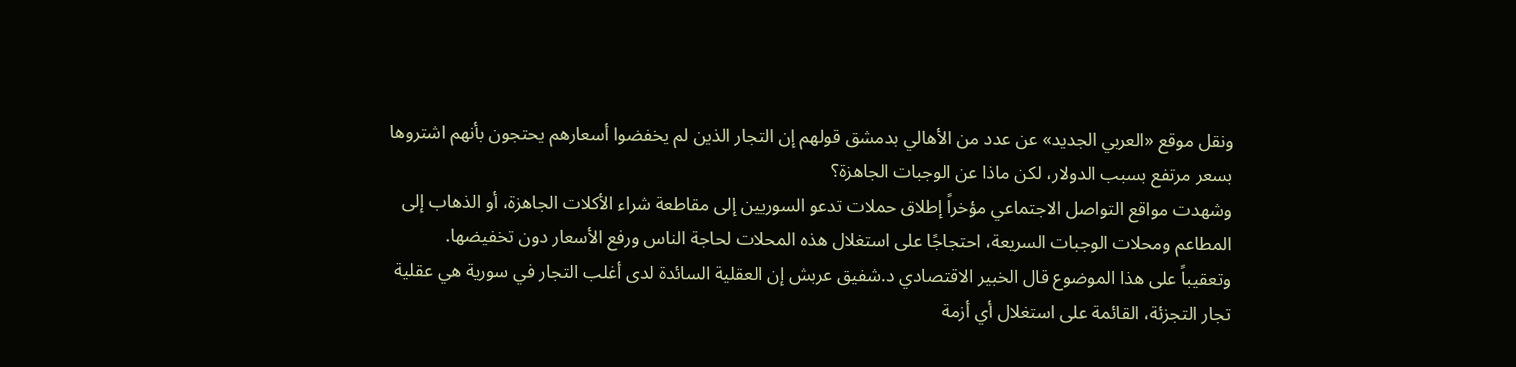ونقل موقع «العربي الجديد» عن عدد من الأهالي بدمشق قولهم إن التجار الذين لم يخفضوا أسعارهم يحتجون بأنهم اشتروها بسعر مرتفع بسبب الدولار، لكن ماذا عن الوجبات الجاهزة؟
وشهدت مواقع التواصل الاجتماعي مؤخراً إطلاق حملات تدعو السوريين إلى مقاطعة شراء الأكلات الجاهزة، أو الذهاب إلى المطاعم ومحلات الوجبات السريعة، احتجاجًا على استغلال هذه المحلات لحاجة الناس ورفع الأسعار دون تخفيضها.
وتعقيباً على هذا الموضوع قال الخبير الاقتصادي د.شفيق عربش إن العقلية السائدة لدى أغلب التجار في سورية هي عقلية تجار التجزئة، القائمة على استغلال أي أزمة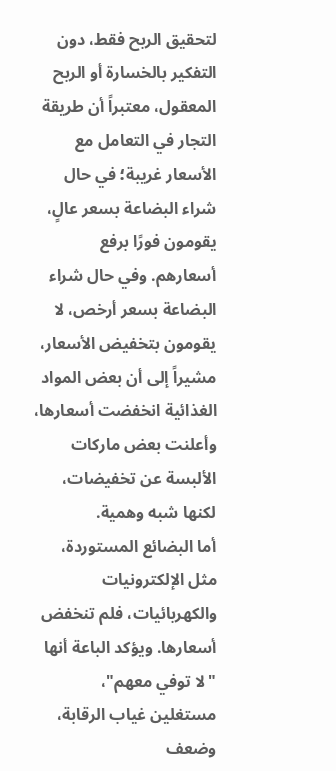لتحقيق الربح فقط، دون التفكير بالخسارة أو الربح المعقول، معتبراً أن طريقة التجار في التعامل مع الأسعار غريبة؛ في حال شراء البضاعة بسعر عالٍ، يقومون فورًا برفع أسعارهم. وفي حال شراء البضاعة بسعر أرخص، لا يقومون بتخفيض الأسعار، مشيراً إلى أن بعض المواد الغذائية انخفضت أسعارها، وأعلنت بعض ماركات الألبسة عن تخفيضات، لكنها شبه وهمية.
أما البضائع المستوردة، مثل الإلكترونيات والكهربائيات، فلم تنخفض أسعارها. ويؤكد الباعة أنها "لا توفي معهم"، مستغلين غياب الرقابة، وضعف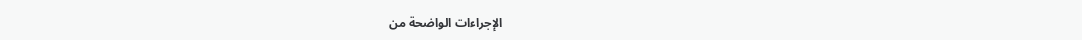الإجراءات الواضحة من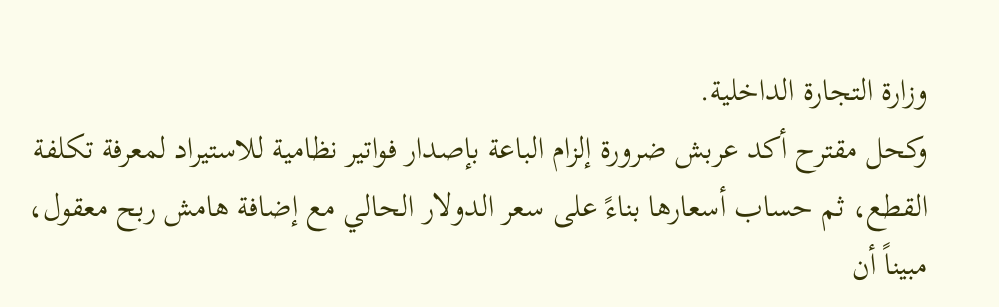وزارة التجارة الداخلية.
وكحل مقترح أكد عربش ضرورة إلزام الباعة بإصدار فواتير نظامية للاستيراد لمعرفة تكلفة القطع، ثم حساب أسعارها بناءً على سعر الدولار الحالي مع إضافة هامش ربح معقول، مبيناً أن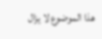هذا الموضوع لا يزال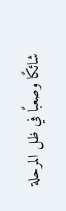شائكًا وصعبًا في ظل المرحلة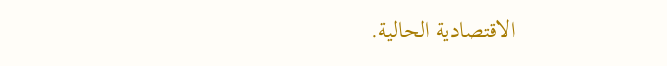الاقتصادية الحالية.